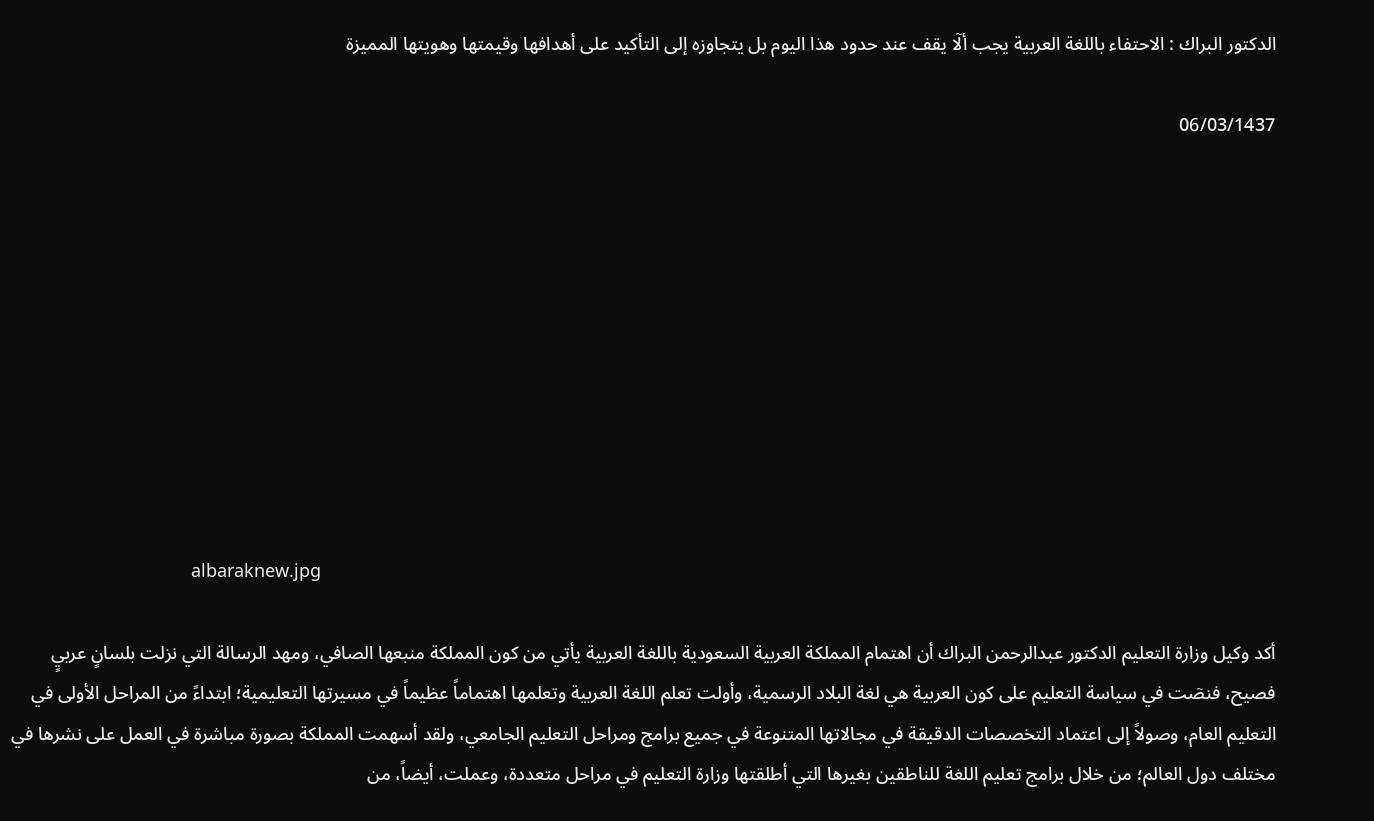الدكتور البراك : الاحتفاء باللغة العربية يجب ألٓا يقف عند حدود هذا اليوم بل يتجاوزه إلى التأكيد على أهدافها وقيمتها وهويتها المميزة

06/03/1437










                                    albaraknew.jpg

أكد وكيل وزارة التعليم الدكتور عبدالرحمن البراك أن اهتمام المملكة العربية السعودية باللغة العربية يأتي من كون المملكة منبعها الصافي، ومهد الرسالة التي نزلت بلسانٍ عربيٍ فصيح، فنصٓت في سياسة التعليم على كون العربية هي لغة البلاد الرسمية، وأولت تعلم اللغة العربية وتعلمها اهتماماً عظيماً في مسيرتها التعليمية؛ ابتداءً من المراحل الأولى في التعليم العام، وصولاً إلى اعتماد التخصصات الدقيقة في مجالاتها المتنوعة في جميع برامج ومراحل التعليم الجامعي، ولقد أسهمت المملكة بصورة مباشرة في العمل على نشرها في مختلف دول العالم؛ من خلال برامج تعليم اللغة للناطقين بغيرها التي أطلقتها وزارة التعليم في مراحل متعددة، وعملت، أيضاً، من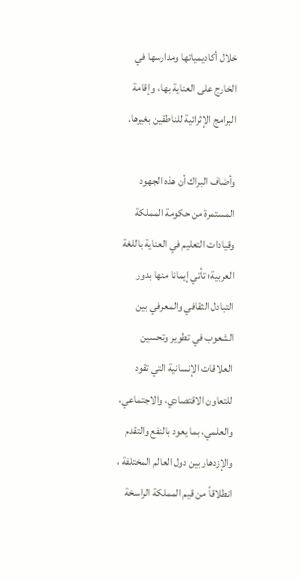خلال أكاديمياتها ومدارسها في الخارج على العناية بها، وإقامة البرامج الإثرائية للناطقين بغيرها.

وأضاف البراك أن هذه الجهود المستمرة من حكومة المملكة وقيادات التعليم في العناية باللغة العربية؛ تأتي إيمانا منها بدور التبادل الثقافي والمعرفي بين الشعوب في تطوير وتحسين العلاقات الإنسانية التي تقود للتعاون الاقتصادي، والاجتماعي، والعلمي، بما يعود بالنفع والتقدم والإزدهار بين دول العالم المختلفة ، انطلاقاً من قيم المملكة الراسخة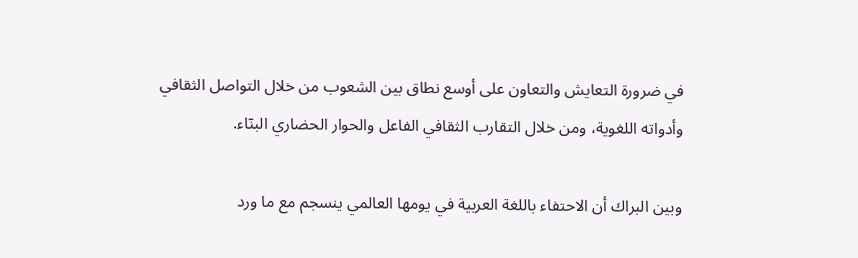في ضرورة التعايش والتعاون على أوسع نطاق بين الشعوب من خلال التواصل الثقافي وأدواته اللغوية، ومن خلال التقارب الثقافي الفاعل والحوار الحضاري البنٓاء.

وبين البراك أن الاحتفاء باللغة العربية في يومها العالمي ينسجم مع ما ورد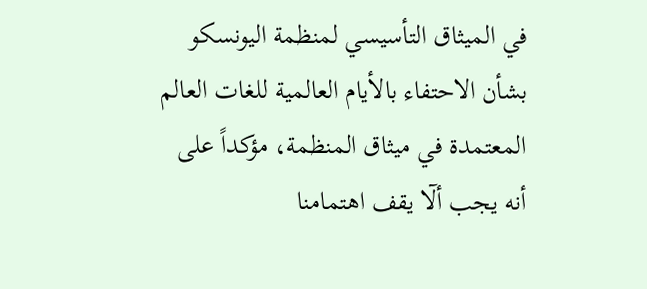في الميثاق التأسيسي لمنظمة اليونسكو بشأن الاحتفاء بالأيام العالمية للغات العالم المعتمدة في ميثاق المنظمة، مؤكداً على أنه يجب ألٓا يقف اهتمامنا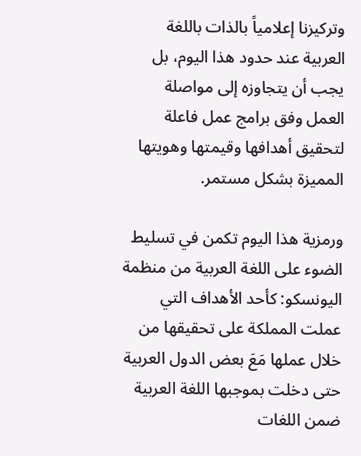وتركيزنا إعلامياً بالذات باللغة العربية عند حدود هذا اليوم، بل يجب أن يتجاوزه إلى مواصلة العمل وفق برامج عمل فاعلة لتحقيق أهدافها وقيمتها وهويتها المميزة بشكل مستمر.

ورمزية هذا اليوم تكمن في تسليط الضوء على اللغة العربية من منظمة اليونسكو: كأحد الأهداف التي عملت المملكة على تحقيقها من خلال عملها مَعَ بعض الدول العربية حتى دخلت بموجبها اللغة العربية ضمن اللغات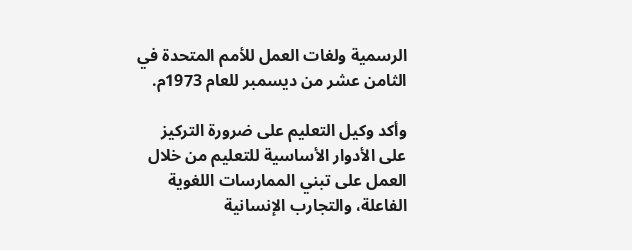الرسمية ولغات العمل للأمم المتحدة في الثامن عشر من ديسمبر للعام 1973م.

وأكد وكيل التعليم على ضرورة التركيز على الأدوار الأساسية للتعليم من خلال العمل على تبني الممارسات اللغوية الفاعلة، والتجارب الإنسانية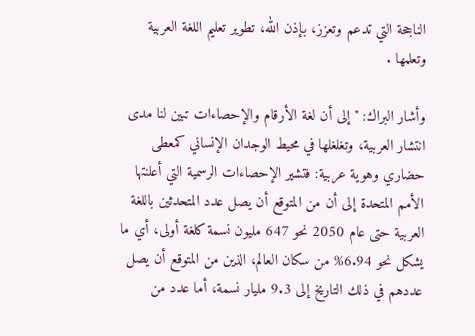الناجحة التي تدعم وتعزز، بإذن الله، تطوير تعليم اللغة العربية وتعلمها .

وأشار البراك: " إلى أن لغة الأرقام والإحصاءات تبين لنا مدى انتشار العربية، وتغلغلها في محيط الوجدان الإنساني كمعطى حضاري وهوية عربية: فتشير الإحصاءات الرسمية التي أعلنتها الأمم المتحدة إلى أن من المتوقع أن يصل عدد المتحدثين باللغة العربية حتى عام 2050 نحو 647 مليون نسمة كلغة أولى، أي ما يشكل نحو 6.94% من سكان العالم، الذين من المتوقع أن يصل عددهم في ذلك التاريخ إلى 9.3 مليار نسمة، أما عدد من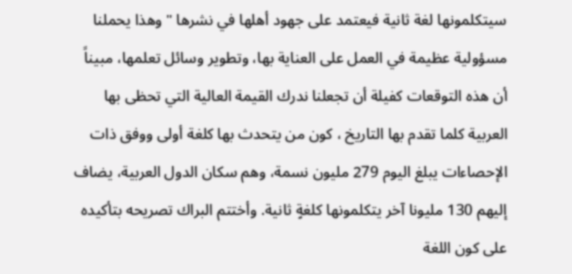سيتكلمونها لغة ثانية فيعتمد على جهود أهلها في نشرها " وهذا يحملنا مسؤولية عظيمة في العمل على العناية بها، وتطوير وسائل تعلمها، مبيناً أن هذه التوقعات كفيلة أن تجعلنا ندرك القيمة العالية التي تحظى بها العربية كلما تقدم بها التاريخ ، كون من يتحدث بها كلغة أولى ووفق ذات الإحصاءات يبلغ اليوم 279 مليون نسمة، وهم سكان الدول العربية، يضاف إليهم 130 مليونا آخر يتكلمونها كلغةٍ ثانية. وأختتم البراك تصريحه بتأكيده على كون اللغة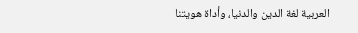العربية لغة الدين والدنيا، وأداة هويتنا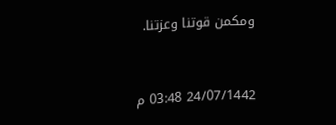ومكمن قوتنا وعزتنا.


24/07/1442 03:48 م